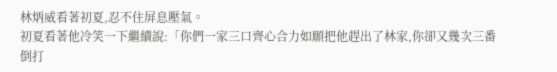林炳威看著初夏,忍不住屏息壓氣。
初夏看著他冷笑一下繼續說:「你們一家三口齊心合力如願把他趕出了林家,你卻又幾次三番倒打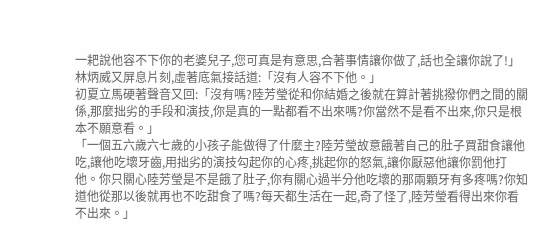一耙說他容不下你的老婆兒子,您可真是有意思,合著事情讓你做了,話也全讓你說了!」
林炳威又屏息片刻,虛著底氣接話道:「沒有人容不下他。」
初夏立馬硬著聲音又回:「沒有嗎?陸芳瑩從和你結婚之後就在算計著挑撥你們之間的關係,那麼拙劣的手段和演技,你是真的一點都看不出來嗎?你當然不是看不出來,你只是根本不願意看。」
「一個五六歲六七歲的小孩子能做得了什麼主?陸芳瑩故意餓著自己的肚子買甜食讓他吃,讓他吃壞牙齒,用拙劣的演技勾起你的心疼,挑起你的怒氣,讓你厭惡他讓你罰他打他。你只關心陸芳瑩是不是餓了肚子,你有關心過半分他吃壞的那兩顆牙有多疼嗎?你知道他從那以後就再也不吃甜食了嗎?每天都生活在一起,奇了怪了,陸芳瑩看得出來你看不出來。」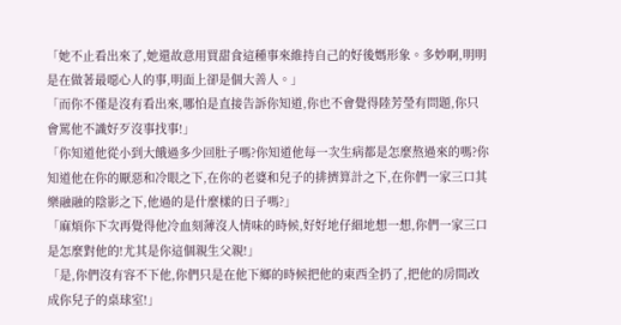「她不止看出來了,她還故意用買甜食這種事來維持自己的好後媽形象。多妙啊,明明是在做著最噁心人的事,明面上卻是個大善人。」
「而你不僅是沒有看出來,哪怕是直接告訴你知道,你也不會覺得陸芳瑩有問題,你只會罵他不識好歹沒事找事!」
「你知道他從小到大餓過多少回肚子嗎?你知道他每一次生病都是怎麼熬過來的嗎?你知道他在你的厭惡和冷眼之下,在你的老婆和兒子的排擠算計之下,在你們一家三口其樂融融的陰影之下,他過的是什麼樣的日子嗎?」
「麻煩你下次再覺得他冷血刻薄沒人情味的時候,好好地仔細地想一想,你們一家三口是怎麼對他的!尤其是你這個親生父親!」
「是,你們沒有容不下他,你們只是在他下鄉的時候把他的東西全扔了,把他的房間改成你兒子的桌球室!」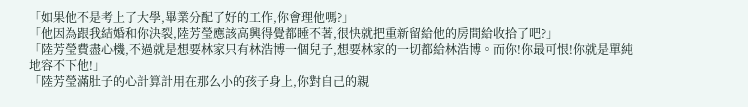「如果他不是考上了大學,畢業分配了好的工作,你會理他嗎?」
「他因為跟我結婚和你決裂,陸芳瑩應該高興得覺都睡不著,很快就把重新留給他的房間給收拾了吧?」
「陸芳瑩費盡心機,不過就是想要林家只有林浩博一個兒子,想要林家的一切都給林浩博。而你!你最可恨!你就是單純地容不下他!」
「陸芳瑩滿肚子的心計算計用在那么小的孩子身上,你對自己的親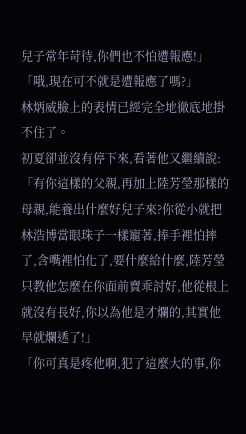兒子常年苛待,你們也不怕遭報應!」
「哦,現在可不就是遭報應了嗎?」
林炳威臉上的表情已經完全地徹底地掛不住了。
初夏卻並沒有停下來,看著他又繼續說:「有你這樣的父親,再加上陸芳瑩那樣的母親,能養出什麼好兒子來?你從小就把林浩博當眼珠子一樣寵著,捧手裡怕摔了,含嘴裡怕化了,要什麼給什麼,陸芳瑩只教他怎麼在你面前賣乖討好,他從根上就沒有長好,你以為他是才爛的,其實他早就爛透了!」
「你可真是疼他啊,犯了這麼大的事,你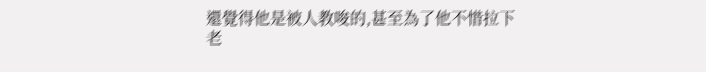還覺得他是被人教唆的,甚至為了他不惜拉下老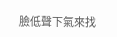臉低聲下氣來找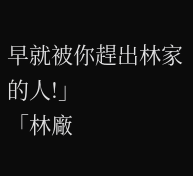早就被你趕出林家的人!」
「林廠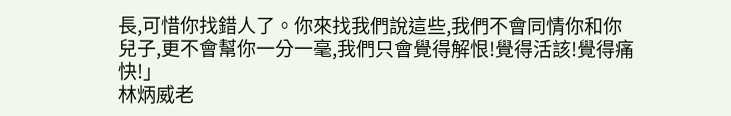長,可惜你找錯人了。你來找我們說這些,我們不會同情你和你兒子,更不會幫你一分一毫,我們只會覺得解恨!覺得活該!覺得痛快!」
林炳威老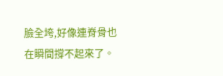臉全垮,好像連脊骨也在瞬間撐不起來了。